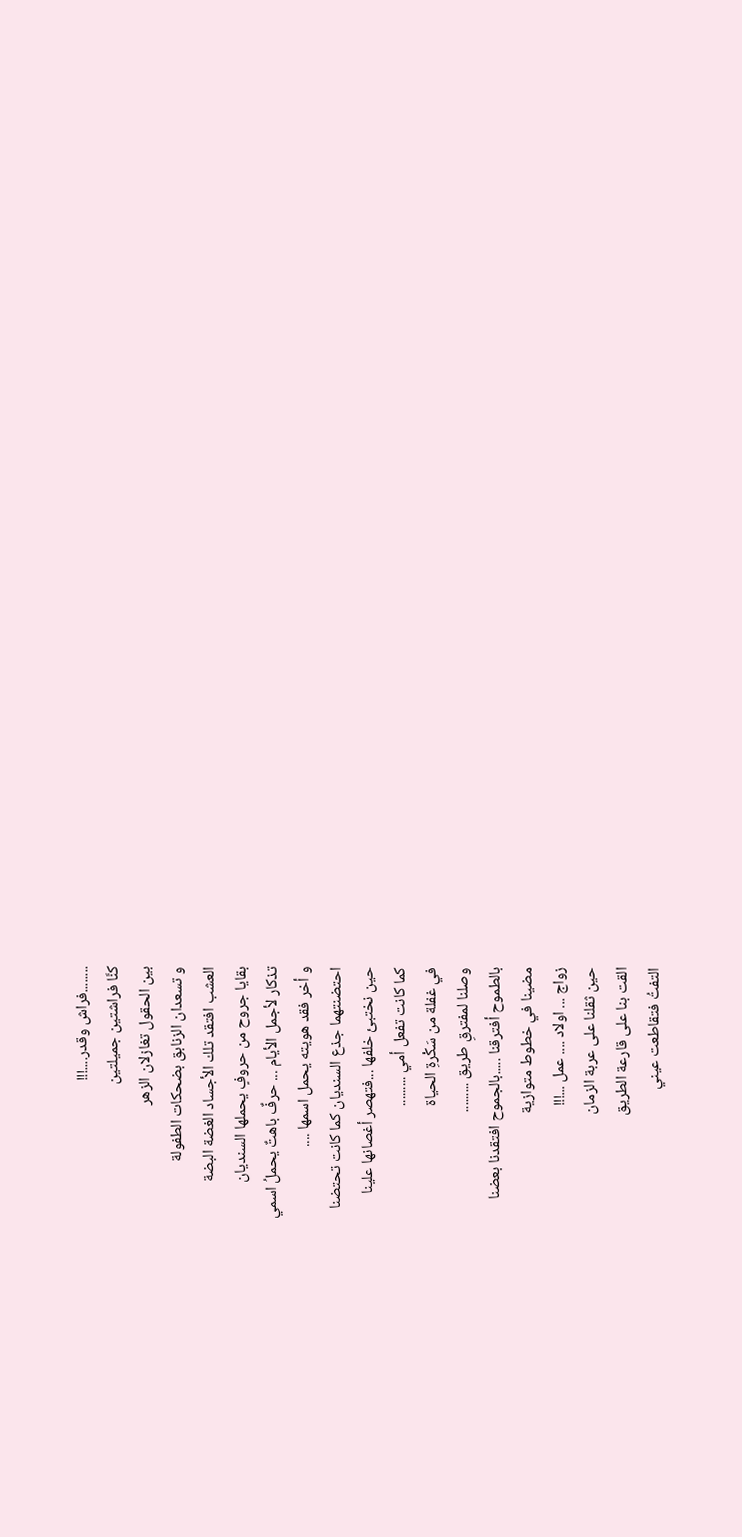........فراش وقدر....!!!
كنَّا فراشتين جميلتين
بين الحقول تغازلان الزهر
و تسعدان الزنابق بضحكات الطفولة
العشب افتقد تلك الأجساد الغضة البضة
بقايا جروح من حروفٍ يحملها السنديان
تذكار لأجمل الأيام ... حرفٌ باهتٌ يحملُ اسمي
و أخر فقد هويته يحمل اسمها ....
احتضنتهما جذع السنديان كما كانت تحتضنا
حين نختبئ خلفها ...فتهصر أغصانها علينا
كما كانت تفعل أمي .........
في غفلة من سَكْرةِ الحياة
وصلنا لمفترقِ طريق .........
بالطموح أفترقنا .....بالجموح افتقدنا بعضنا
مضينا في خطوط متوازية
زواج ... اولاد .... عمل ...!!!
حين ثقلنا على عربة الزمان
القت بنا على قارعة الطريق
التفتُ فتقاطعت عيني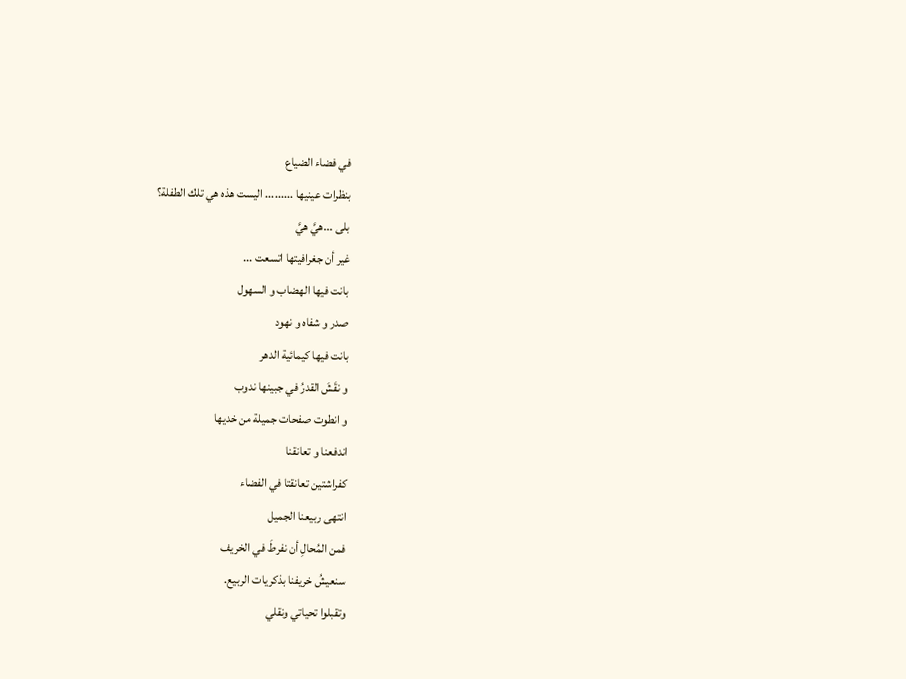في فضاء الضياع
بنظرات عينيها ......... اليست هذه هي تلك الطفلة؟
بلى ...هيَّ هيَّ
غير أن جغرافيتها اتسعت ...
بانت فيها الهضاب و السهول
صدر و شفاه و نهود
بانت فيها كيمائية الدهر
و نقَشَ القدرُ في جبينها ندوب
و انطوت صفحات جميلة من خديها
اندفعنا و تعانقنا
كفراشتين تعانقتا في الفضاء
انتهى ربيعنا الجميل
فمن المُحالِ أن نفرطَ في الخريف
سنعيشُ خريفنا بذكريات الربيع.
وتقبلوا تحياتي ونقلي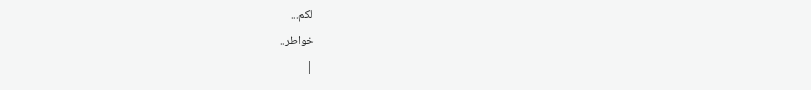لكم...
خواطر..
|